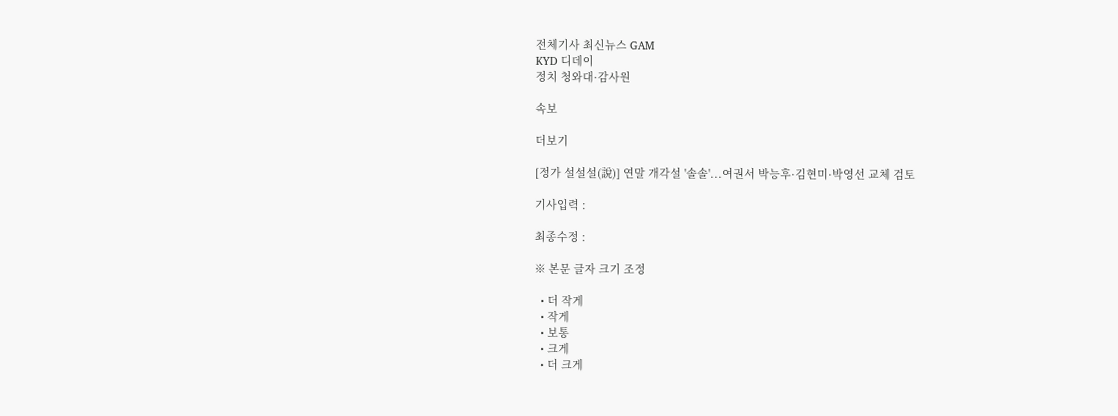전체기사 최신뉴스 GAM
KYD 디데이
정치 청와대·감사원

속보

더보기

[정가 설설설(說)] 연말 개각설 '솔솔'...여권서 박능후·김현미·박영선 교체 검토

기사입력 :

최종수정 :

※ 본문 글자 크기 조정

  • 더 작게
  • 작게
  • 보통
  • 크게
  • 더 크게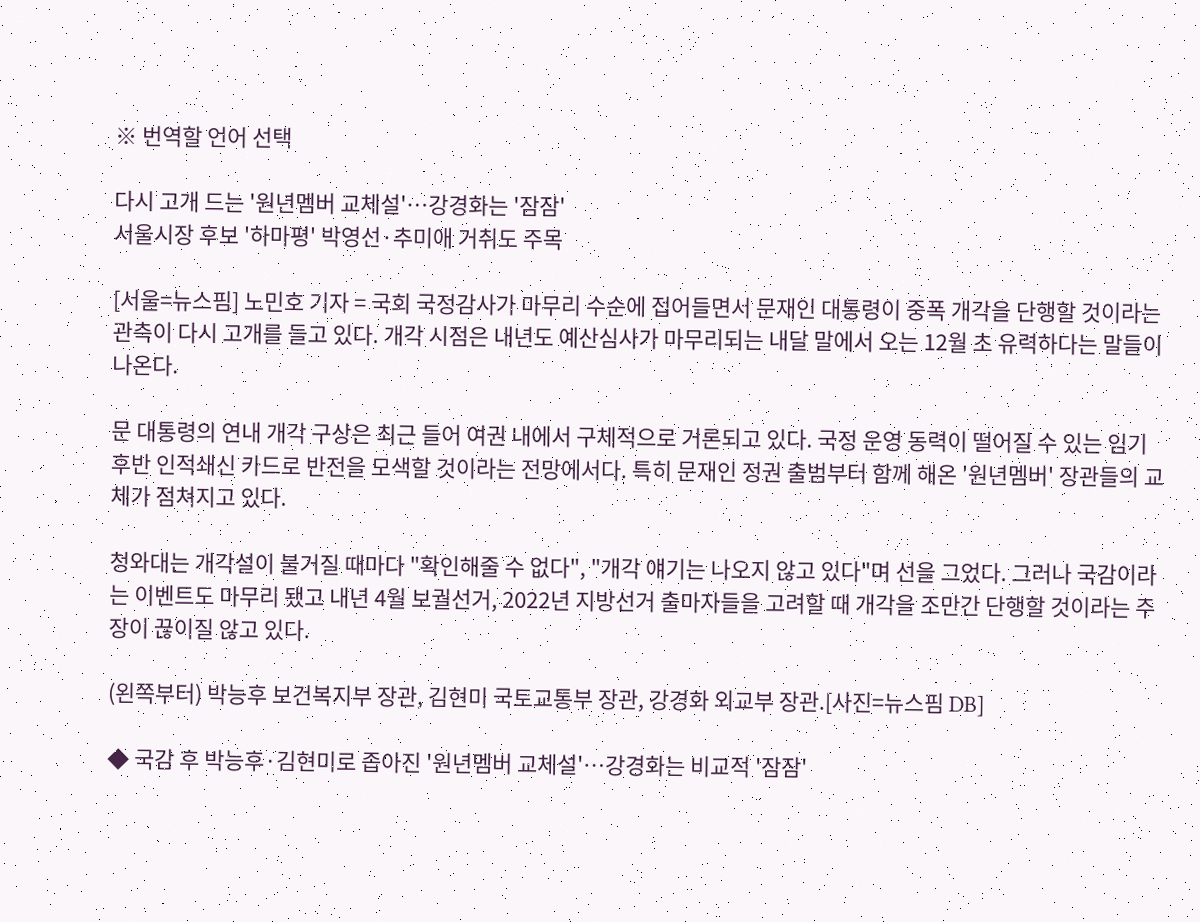※ 번역할 언어 선택

다시 고개 드는 '원년멤버 교체설'…강경화는 '잠잠'
서울시장 후보 '하마평' 박영선·추미애 거취도 주목

[서울=뉴스핌] 노민호 기자 = 국회 국정감사가 마무리 수순에 접어들면서 문재인 대통령이 중폭 개각을 단행할 것이라는 관측이 다시 고개를 들고 있다. 개각 시점은 내년도 예산심사가 마무리되는 내달 말에서 오는 12월 초 유력하다는 말들이 나온다.

문 대통령의 연내 개각 구상은 최근 들어 여권 내에서 구체적으로 거론되고 있다. 국정 운영 동력이 떨어질 수 있는 임기 후반 인적쇄신 카드로 반전을 모색할 것이라는 전망에서다. 특히 문재인 정권 출범부터 함께 해온 '원년멤버' 장관들의 교체가 점쳐지고 있다.

청와대는 개각설이 불거질 때마다 "확인해줄 수 없다", "개각 얘기는 나오지 않고 있다"며 선을 그었다. 그러나 국감이라는 이벤트도 마무리 됐고 내년 4월 보궐선거, 2022년 지방선거 출마자들을 고려할 때 개각을 조만간 단행할 것이라는 주장이 끊이질 않고 있다.

(왼쪽부터) 박능후 보건복지부 장관, 김현미 국토교통부 장관, 강경화 외교부 장관.[사진=뉴스핌 DB]

◆ 국감 후 박능후·김현미로 좁아진 '원년멤버 교체설'…강경화는 비교적 '잠잠'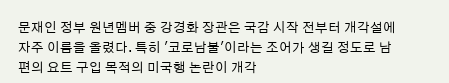문재인 정부 원년멤버 중 강경화 장관은 국감 시작 전부터 개각설에 자주 이름을 올렸다. 특히 '코로남불'이라는 조어가 생길 정도로 남편의 요트 구입 목적의 미국행 논란이 개각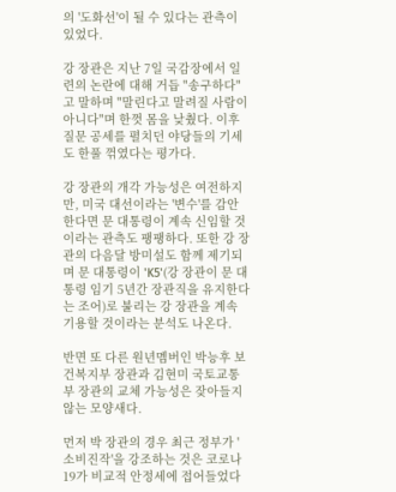의 '도화선'이 될 수 있다는 관측이 있었다.

강 장관은 지난 7일 국감장에서 일련의 논란에 대해 거듭 "송구하다"고 말하며 "말린다고 말려질 사람이 아니다"며 한껏 몸을 낮췄다. 이후 질문 공세를 펼치던 야당들의 기세도 한풀 꺾였다는 평가다.

강 장관의 개각 가능성은 여전하지만, 미국 대선이라는 '변수'를 감안한다면 문 대통령이 계속 신임할 것이라는 관측도 팽팽하다. 또한 강 장관의 다음달 방미설도 함께 제기되며 문 대통령이 'K5'(강 장관이 문 대통령 임기 5년간 장관직을 유지한다는 조어)로 불리는 강 장관을 계속 기용할 것이라는 분석도 나온다.

반면 또 다른 원년멤버인 박능후 보건복지부 장관과 김현미 국토교통부 장관의 교체 가능성은 잦아들지 않는 모양새다.

먼저 박 장관의 경우 최근 정부가 '소비진작'을 강조하는 것은 코로나19가 비교적 안정세에 접어들었다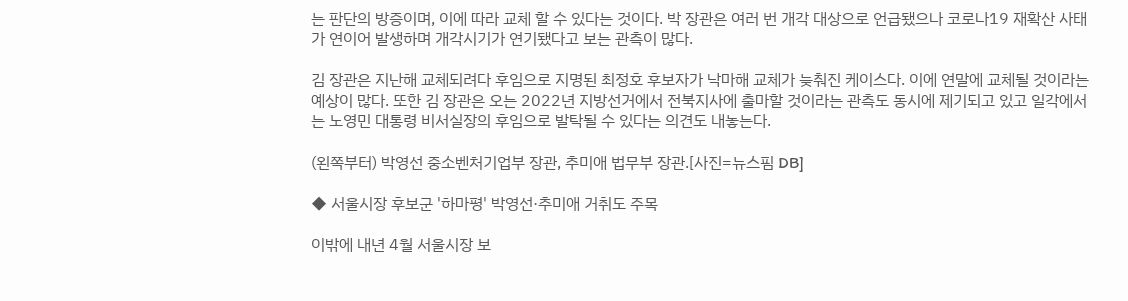는 판단의 방증이며, 이에 따라 교체 할 수 있다는 것이다. 박 장관은 여러 번 개각 대상으로 언급됐으나 코로나19 재확산 사태가 연이어 발생하며 개각시기가 연기됐다고 보는 관측이 많다.

김 장관은 지난해 교체되려다 후임으로 지명된 최정호 후보자가 낙마해 교체가 늦춰진 케이스다. 이에 연말에 교체될 것이라는 예상이 많다. 또한 김 장관은 오는 2022년 지방선거에서 전북지사에 출마할 것이라는 관측도 동시에 제기되고 있고 일각에서는 노영민 대통령 비서실장의 후임으로 발탁될 수 있다는 의견도 내놓는다.

(왼쪽부터) 박영선 중소벤처기업부 장관, 추미애 법무부 장관.[사진=뉴스핌 DB]

◆ 서울시장 후보군 '하마평' 박영선·추미애 거취도 주목

이밖에 내년 4월 서울시장 보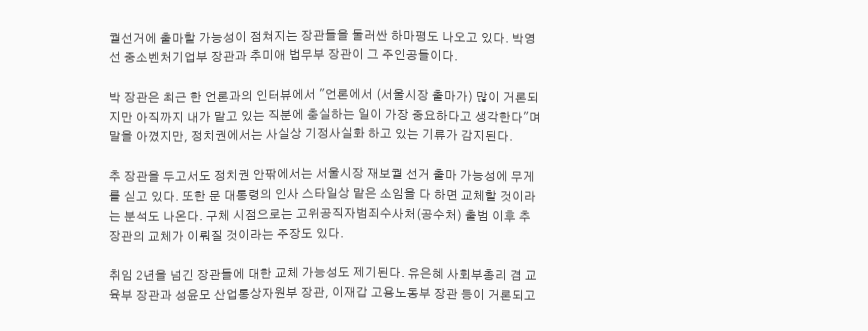궐선거에 출마할 가능성이 점쳐지는 장관들을 둘러싼 하마평도 나오고 있다. 박영선 중소벤처기업부 장관과 추미애 법무부 장관이 그 주인공들이다.

박 장관은 최근 한 언론과의 인터뷰에서 "언론에서 (서울시장 출마가) 많이 거론되지만 아직까지 내가 맡고 있는 직분에 충실하는 일이 가장 중요하다고 생각한다"며 말을 아꼈지만, 정치권에서는 사실상 기정사실화 하고 있는 기류가 감지된다.

추 장관을 두고서도 정치권 안팎에서는 서울시장 재보궐 선거 출마 가능성에 무게를 싣고 있다. 또한 문 대통령의 인사 스타일상 맡은 소임을 다 하면 교체할 것이라는 분석도 나온다. 구체 시점으로는 고위공직자범죄수사처(공수처) 출범 이후 추 장관의 교체가 이뤄질 것이라는 주장도 있다.

취임 2년을 넘긴 장관들에 대한 교체 가능성도 제기된다. 유은혜 사회부총리 겸 교육부 장관과 성윤모 산업통상자원부 장관, 이재갑 고용노동부 장관 등이 거론되고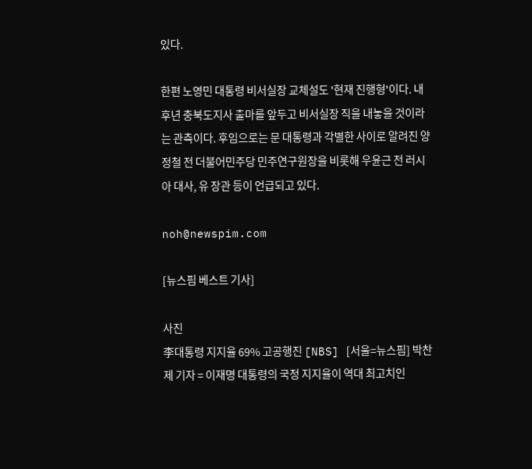있다.

한편 노영민 대통령 비서실장 교체설도 '현재 진행형'이다. 내후년 충북도지사 출마를 앞두고 비서실장 직을 내놓을 것이라는 관측이다. 후임으로는 문 대통령과 각별한 사이로 알려진 양정철 전 더불어민주당 민주연구원장을 비롯해 우윤근 전 러시아 대사, 유 장관 등이 언급되고 있다.

noh@newspim.com

[뉴스핌 베스트 기사]

사진
李대통령 지지율 69% 고공행진 [NBS] [서울=뉴스핌] 박찬제 기자 = 이재명 대통령의 국정 지지율이 역대 최고치인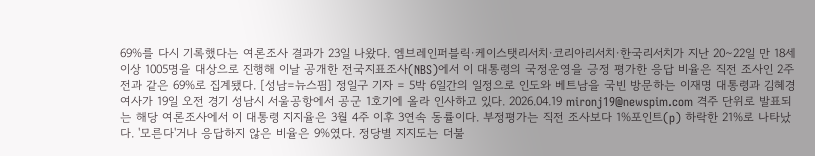69%를 다시 기록했다는 여론조사 결과가 23일 나왔다. 엠브레인퍼블릭·케이스탯리서치·코리아리서치·한국리서치가 지난 20∼22일 만 18세 이상 1005명을 대상으로 진행해 이날 공개한 전국지표조사(NBS)에서 이 대통령의 국정운영을 긍정 평가한 응답 비율은 직전 조사인 2주 전과 같은 69%로 집계됐다. [성남=뉴스핌] 정일구 기자 = 5박 6일간의 일정으로 인도와 베트남을 국빈 방문하는 이재명 대통령과 김혜경 여사가 19일 오전 경기 성남시 서울공항에서 공군 1호기에 올라 인사하고 있다. 2026.04.19 mironj19@newspim.com 격주 단위로 발표되는 해당 여론조사에서 이 대통령 지지율은 3월 4주 이후 3연속 동률이다. 부정평가는 직전 조사보다 1%포인트(p) 하락한 21%로 나타났다. '모른다'거나 응답하지 않은 비율은 9%였다. 정당별 지지도는 더불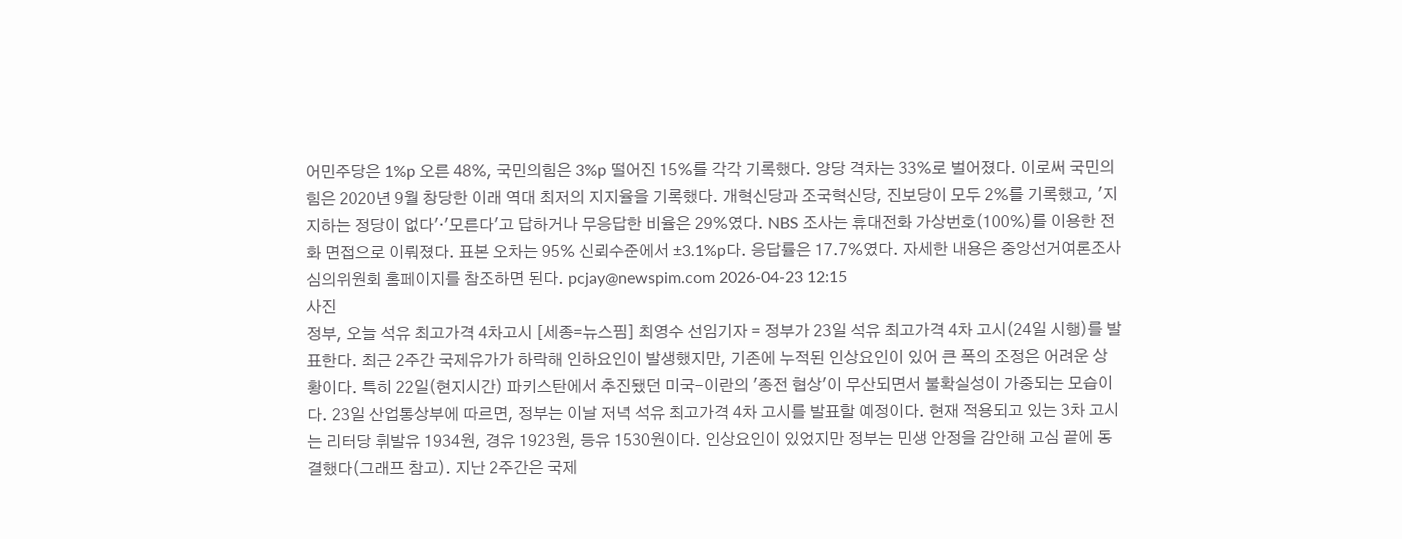어민주당은 1%p 오른 48%, 국민의힘은 3%p 떨어진 15%를 각각 기록했다. 양당 격차는 33%로 벌어졌다. 이로써 국민의힘은 2020년 9월 창당한 이래 역대 최저의 지지율을 기록했다. 개혁신당과 조국혁신당, 진보당이 모두 2%를 기록했고, '지지하는 정당이 없다'·'모른다'고 답하거나 무응답한 비율은 29%였다. NBS 조사는 휴대전화 가상번호(100%)를 이용한 전화 면접으로 이뤄졌다. 표본 오차는 95% 신뢰수준에서 ±3.1%p다. 응답률은 17.7%였다. 자세한 내용은 중앙선거여론조사심의위원회 홈페이지를 참조하면 된다. pcjay@newspim.com 2026-04-23 12:15
사진
정부, 오늘 석유 최고가격 4차고시 [세종=뉴스핌] 최영수 선임기자 = 정부가 23일 석유 최고가격 4차 고시(24일 시행)를 발표한다. 최근 2주간 국제유가가 하락해 인하요인이 발생했지만, 기존에 누적된 인상요인이 있어 큰 폭의 조정은 어려운 상황이다. 특히 22일(현지시간) 파키스탄에서 추진됐던 미국-이란의 '종전 협상'이 무산되면서 불확실성이 가중되는 모습이다. 23일 산업통상부에 따르면, 정부는 이날 저녁 석유 최고가격 4차 고시를 발표할 예정이다. 현재 적용되고 있는 3차 고시는 리터당 휘발유 1934원, 경유 1923원, 등유 1530원이다. 인상요인이 있었지만 정부는 민생 안정을 감안해 고심 끝에 동결했다(그래프 참고). 지난 2주간은 국제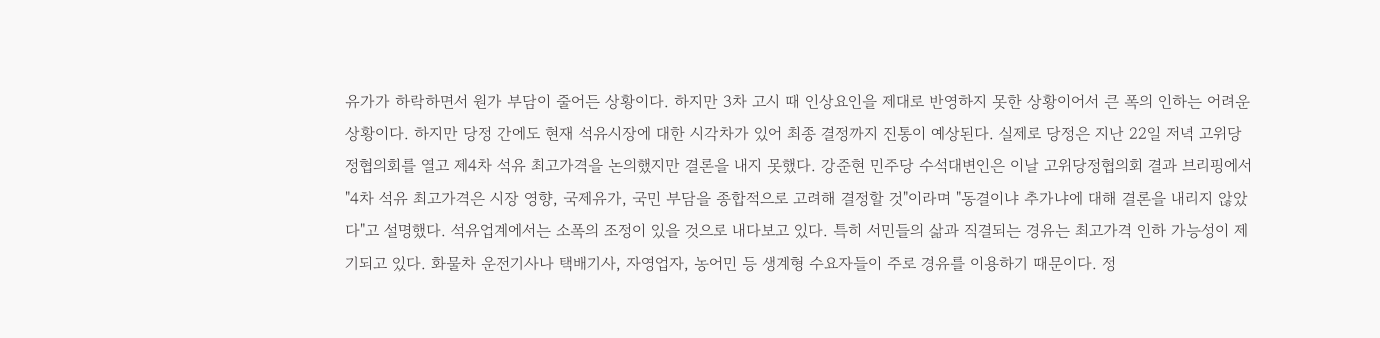유가가 하락하면서 원가 부담이 줄어든 상황이다. 하지만 3차 고시 때 인상요인을 제대로 반영하지 못한 상황이어서 큰 폭의 인하는 어려운 상황이다. 하지만 당정 간에도 현재 석유시장에 대한 시각차가 있어 최종 결정까지 진통이 예상된다. 실제로 당정은 지난 22일 저녁 고위당정협의회를 열고 제4차 석유 최고가격을 논의했지만 결론을 내지 못했다. 강준현 민주당 수석대변인은 이날 고위당정협의회 결과 브리핑에서 "4차 석유 최고가격은 시장 영향, 국제유가, 국민 부담을 종합적으로 고려해 결정할 것"이라며 "동결이냐 추가냐에 대해 결론을 내리지 않았다"고 설명했다. 석유업계에서는 소폭의 조정이 있을 것으로 내다보고 있다. 특히 서민들의 삶과 직결되는 경유는 최고가격 인하 가능성이 제기되고 있다. 화물차 운전기사나 택배기사, 자영업자, 농어민 등 생계형 수요자들이 주로 경유를 이용하기 때문이다. 정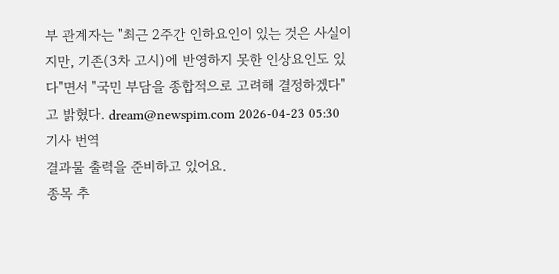부 관계자는 "최근 2주간 인하요인이 있는 것은 사실이지만, 기존(3차 고시)에 반영하지 못한 인상요인도 있다"면서 "국민 부담을 종합적으로 고려해 결정하겠다"고 밝혔다. dream@newspim.com 2026-04-23 05:30
기사 번역
결과물 출력을 준비하고 있어요.
종목 추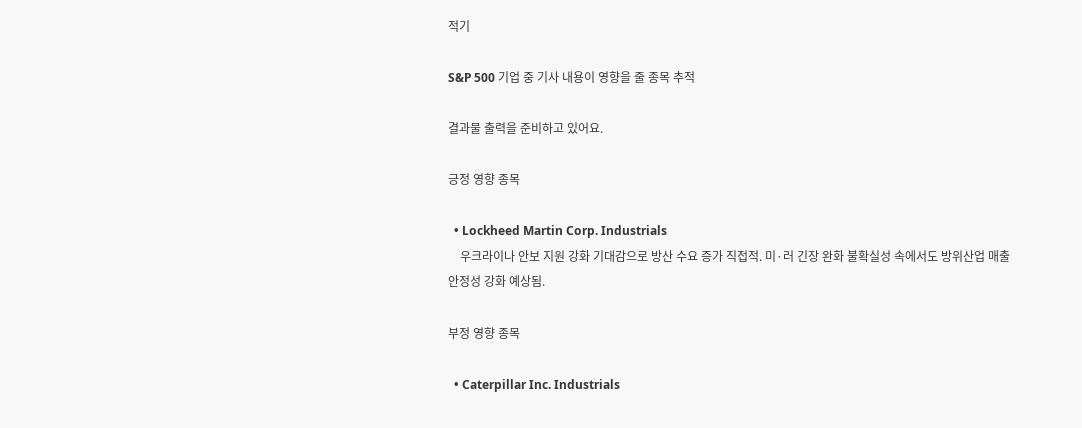적기

S&P 500 기업 중 기사 내용이 영향을 줄 종목 추적

결과물 출력을 준비하고 있어요.

긍정 영향 종목

  • Lockheed Martin Corp. Industrials
    우크라이나 안보 지원 강화 기대감으로 방산 수요 증가 직접적. 미·러 긴장 완화 불확실성 속에서도 방위산업 매출 안정성 강화 예상됨.

부정 영향 종목

  • Caterpillar Inc. Industrials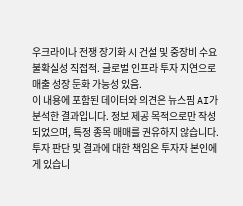우크라이나 전쟁 장기화 시 건설 및 중장비 수요 불확실성 직접적. 글로벌 인프라 투자 지연으로 매출 성장 둔화 가능성 있음.
이 내용에 포함된 데이터와 의견은 뉴스핌 AI가 분석한 결과입니다. 정보 제공 목적으로만 작성되었으며, 특정 종목 매매를 권유하지 않습니다. 투자 판단 및 결과에 대한 책임은 투자자 본인에게 있습니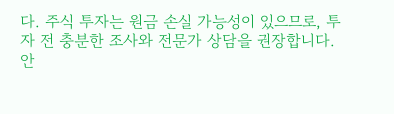다. 주식 투자는 원금 손실 가능성이 있으므로, 투자 전 충분한 조사와 전문가 상담을 권장합니다.
안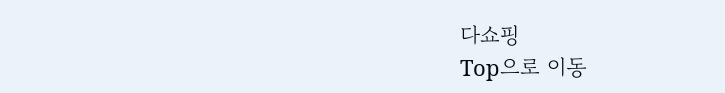다쇼핑
Top으로 이동